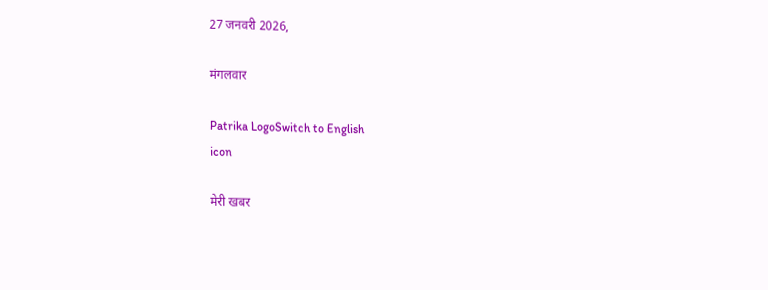27 जनवरी 2026,

मंगलवार

Patrika LogoSwitch to English
icon

मेरी खबर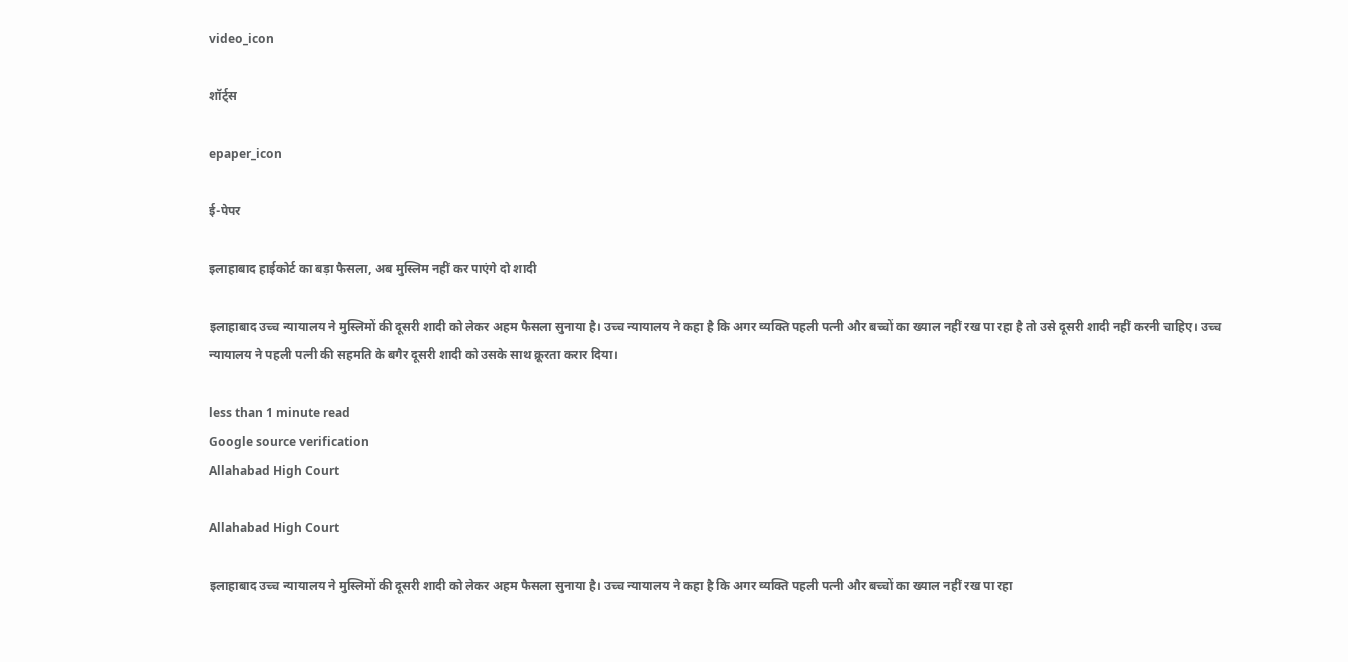video_icon

शॉर्ट्स

epaper_icon

ई-पेपर

इलाहाबाद हाईकोर्ट का बड़ा फैसला, अब मुस्लिम नहीं कर पाएंगे दो शादी

इलाहाबाद उच्च न्यायालय ने मुस्लिमों की दूसरी शादी को लेकर अहम फैसला सुनाया है। उच्च न्यायालय ने कहा है कि अगर व्यक्ति पहली पत्नी और बच्चों का ख्याल नहीं रख पा रहा है तो उसे दूसरी शादी नहीं करनी चाहिए। उच्च न्यायालय ने पहली पत्नी की सहमति के बगैर दूसरी शादी को उसके साथ क्रूरता करार दिया।

less than 1 minute read
Google source verification
Allahabad High Court

Allahabad High Court

इलाहाबाद उच्च न्यायालय ने मुस्लिमों की दूसरी शादी को लेकर अहम फैसला सुनाया है। उच्च न्यायालय ने कहा है कि अगर व्यक्ति पहली पत्नी और बच्चों का ख्याल नहीं रख पा रहा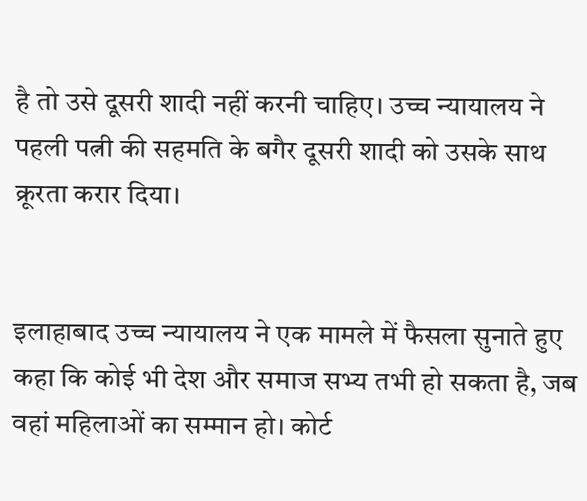है तो उसे दूसरी शादी नहीं करनी चाहिए। उच्च न्यायालय ने पहली पत्नी की सहमति के बगैर दूसरी शादी को उसके साथ क्रूरता करार दिया।


इलाहाबाद उच्च न्यायालय ने एक मामले में फैसला सुनाते हुए कहा कि कोई भी देश और समाज सभ्य तभी हो सकता है, जब वहां महिलाओं का सम्मान हो। कोर्ट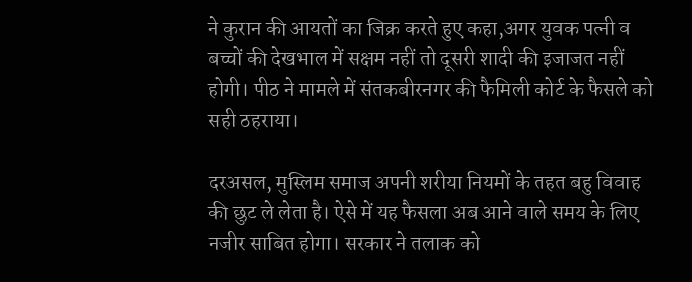ने कुरान की आयतों का जिक्र करते हुए कहा,अगर युवक पत्नी व बच्चों की देखभाल में सक्षम नहीं तो दूसरी शादी की इजाजत नहीं होगी। पीठ ने मामले में संतकबीरनगर की फैमिली कोर्ट के फैसले को सही ठहराया।

दरअसल, मुस्लिम समाज अपनी शरीया नियमों के तहत बहु विवाह की छुट ले लेता है। ऐसे में यह फैसला अब आने वाले समय के लिए नजीर साबित होगा। सरकार ने तलाक को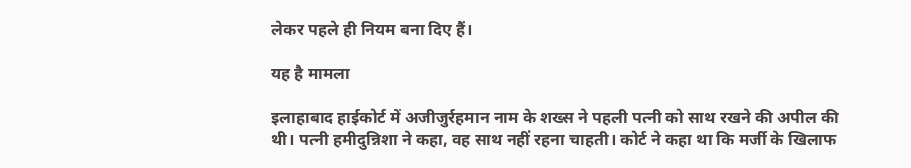लेकर पहले ही नियम बना दिए हैं।

यह है मामला

इलाहाबाद हाईकोर्ट में अजीजुर्रहमान नाम के शख्स ने पहली पत्नी को साथ रखने की अपील की थी। पत्नी हमीदुन्निशा ने कहा, वह साथ नहीं रहना चाहती। कोर्ट ने कहा था कि मर्जी के खिलाफ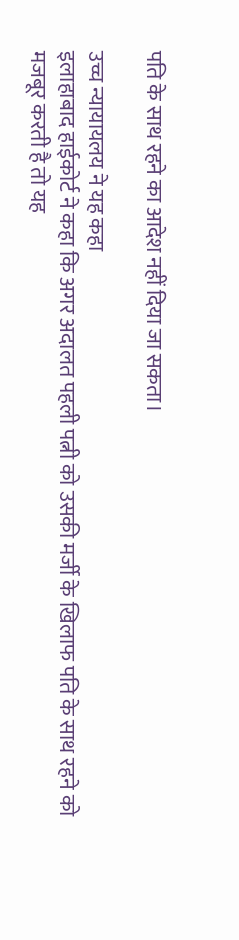पति के साथ रहने का आदेश नहीं दिया जा सकता।

उच्च न्यायायलय ने यह कहा
इलाहाबाद हाईकोर्ट ने कहा कि अगर अदालत पहली पत्नी को उसकी मर्जी के खिलाफ पति के साथ रहने को मजबूर करती है तो यह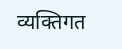व्यक्तिगत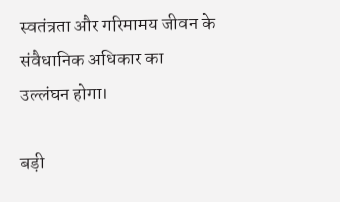स्वतंत्रता और गरिमामय जीवन के संवैधानिक अधिकार का उल्लंघन होगा।

बड़ी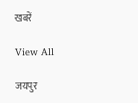खबरें

View All

जयपुर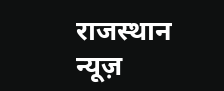राजस्थान न्यूज़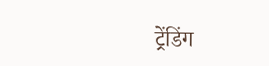ट्रेंडिंग